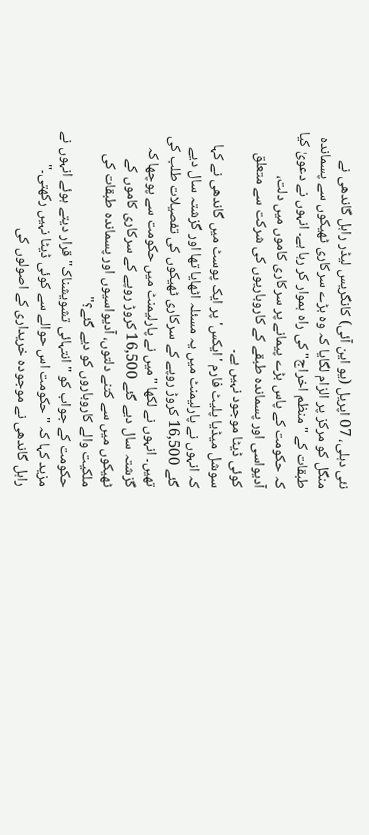نئی دہلی، 07 اپریل (یو این آئی) کانگریس لیڈر راہل گاندھی نے منگل کو مرکز پر الزام لگایا کہ وہ بڑے سرکاری ٹھیکوں سے پسماندہ طبقات کے "منظم اخراج" کی راہ ہموار کر رہا ہے۔ انہوں نے دعویٰ کیا کہ حکومت کے پاس بڑے پیمانے پر سرکاری کاموں میں دلت، آدیواسی اور پسماندہ طبقے کے کاروباریوں کی شرکت سے متعلق کوئی ڈیٹا موجود نہیں ہے۔
سوشل میڈیا پلیٹ فارم 'ایکس' پر ایک پوسٹ میں گاندھی نے کہا کہ انہوں نے پارلیمنٹ میں یہ مسئلہ اٹھایا تھا اور گزشتہ سال دیے گئے 16,500 کروڑ روپے کے سرکاری ٹھیکوں کی تفصیلات طلب کی تھیں۔ انہوں نے لکھا "میں نے پارلیمنٹ میں حکومت سے پوچھا کہ گزشتہ سال دیے گئے 16,500 کروڑ روپے کے سرکاری کاموں کے ٹھیکوں میں سے کتنے دلتوں، آدیواسیوں اور پسماندہ طبقات کی ملکیت والے کاروباروں کو دیے گئے؟"
حکومت کے جواب کو "انتہائی تشویشناک" قرار دیتے ہوئے انہوں نے مزید کہا کہ "حکومت اس حوالے سے کوئی ڈیٹا نہیں رکھتی۔"
راہل گاندھی نے موجودہ خریداری کے اصولوں کی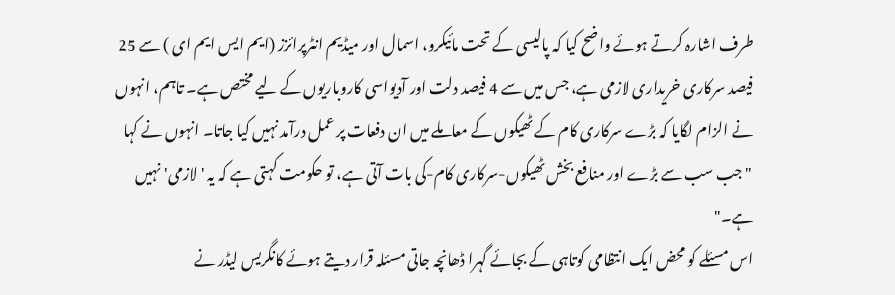طرف اشارہ کرتے ہوئے واضح کیا کہ پالیسی کے تحت مائیکرو، اسمال اور میڈیم انٹرپرائزز (ایم ایس ایم ای ) سے 25 فیصد سرکاری خریداری لازمی ہے، جس میں سے 4 فیصد دلت اور آدیواسی کاروباریوں کے لیے مختص ہے۔ تاہم، انہوں نے الزام لگایا کہ بڑے سرکاری کام کے ٹھیکوں کے معاملے میں ان دفعات پر عمل درآمد نہیں کیا جاتا۔ انہوں نے کہا "جب سب سے بڑے اور منافع بخش ٹھیکوں-سرکاری کام-کی بات آتی ہے، تو حکومت کہتی ہے کہ یہ 'لازمی' نہیں ہے۔"
اس مسئلے کو محض ایک انتظامی کوتاہی کے بجائے گہرا ڈھانچہ جاتی مسئلہ قرار دیتے ہوئے کانگریس لیڈر نے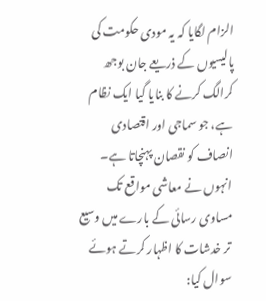الزام لگایا کہ یہ مودی حکومت کی پالیسیوں کے ذریعے جان بوجھ کرالگ کرنے کا بنایا گیا ایک نظام ہے، جو سماجی اور اقتصادی انصاف کو نقصان پہنچاتا ہے۔ انہوں نے معاشی مواقع تک مساوی رسائی کے بارے میں وسیع تر خدشات کا اظہار کرتے ہوئے سوال کیا: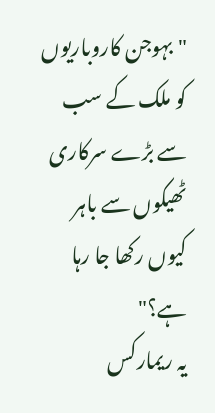"بہوجن کاروباریوں کو ملک کے سب سے بڑے سرکاری ٹھیکوں سے باہر کیوں رکھا جا رہا ہے؟"
یہ ریمارکس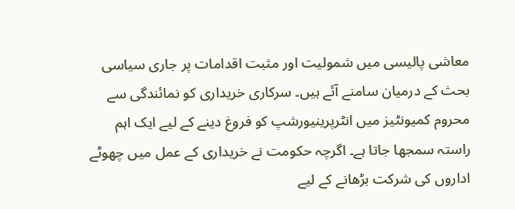معاشی پالیسی میں شمولیت اور مثبت اقدامات پر جاری سیاسی بحث کے درمیان سامنے آئے ہیں۔ سرکاری خریداری کو نمائندگی سے محروم کمیونٹیز میں انٹرپرینیورشپ کو فروغ دینے کے لیے ایک اہم راستہ سمجھا جاتا ہے۔ اگرچہ حکومت نے خریداری کے عمل میں چھوٹے اداروں کی شرکت بڑھانے کے لیے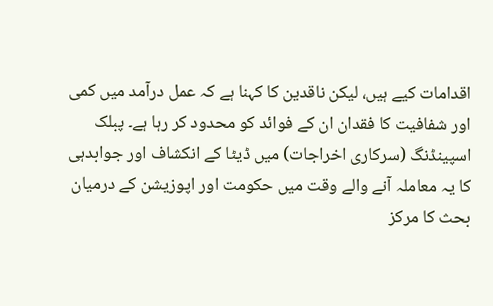اقدامات کیے ہیں، لیکن ناقدین کا کہنا ہے کہ عمل درآمد میں کمی اور شفافیت کا فقدان ان کے فوائد کو محدود کر رہا ہے۔ پبلک اسپینڈنگ (سرکاری اخراجات) میں ڈیٹا کے انکشاف اور جوابدہی کا یہ معاملہ آنے والے وقت میں حکومت اور اپوزیشن کے درمیان بحث کا مرکز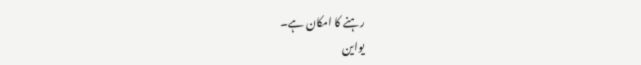رہنے کا امکان ہے۔
یواین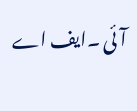آئی ۔ایف اے